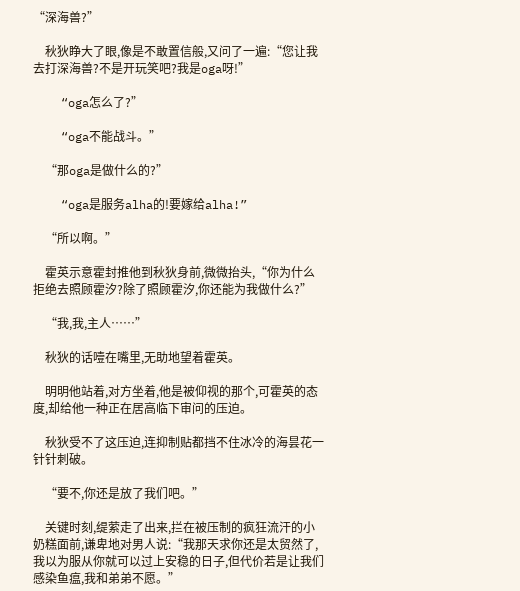“深海兽?”

    秋狄睁大了眼,像是不敢置信般,又问了一遍:“您让我去打深海兽?不是开玩笑吧?我是oga呀!”

    “oga怎么了?”

    “oga不能战斗。”

    “那oga是做什么的?”

    “oga是服务alha的!要嫁给alha!”

    “所以啊。”

    霍英示意霍封推他到秋狄身前,微微抬头,“你为什么拒绝去照顾霍汐?除了照顾霍汐,你还能为我做什么?”

    “我,我,主人……”

    秋狄的话噎在嘴里,无助地望着霍英。

    明明他站着,对方坐着,他是被仰视的那个,可霍英的态度,却给他一种正在居高临下审问的压迫。

    秋狄受不了这压迫,连抑制贴都挡不住冰冷的海昙花一针针刺破。

    “要不,你还是放了我们吧。”

    关键时刻,缇萦走了出来,拦在被压制的疯狂流汗的小奶糕面前,谦卑地对男人说:“我那天求你还是太贸然了,我以为服从你就可以过上安稳的日子,但代价若是让我们感染鱼瘟,我和弟弟不愿。”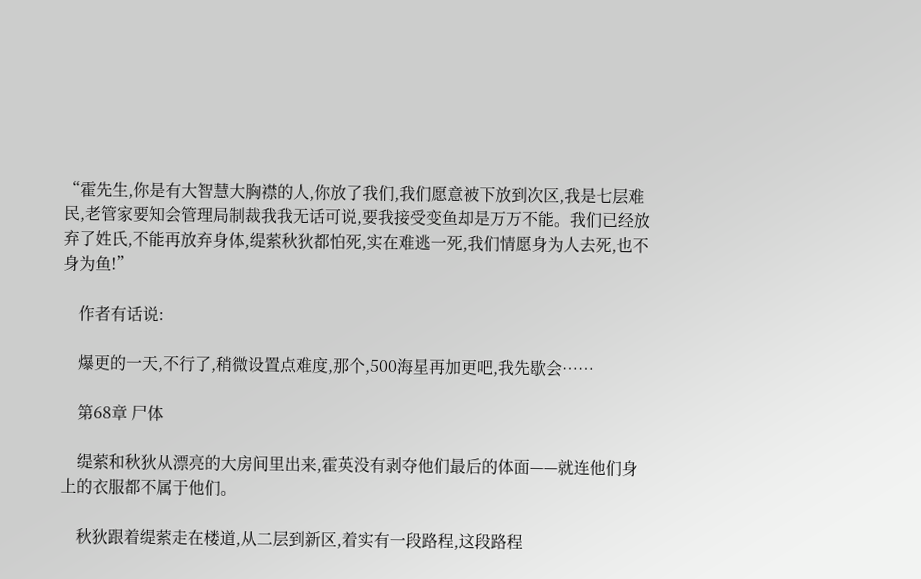“霍先生,你是有大智慧大胸襟的人,你放了我们,我们愿意被下放到次区,我是七层难民,老管家要知会管理局制裁我我无话可说,要我接受变鱼却是万万不能。我们已经放弃了姓氏,不能再放弃身体,缇萦秋狄都怕死,实在难逃一死,我们情愿身为人去死,也不身为鱼!”

    作者有话说:

    爆更的一天,不行了,稍微设置点难度,那个,500海星再加更吧,我先歇会……

    第68章 尸体

    缇萦和秋狄从漂亮的大房间里出来,霍英没有剥夺他们最后的体面——就连他们身上的衣服都不属于他们。

    秋狄跟着缇萦走在楼道,从二层到新区,着实有一段路程,这段路程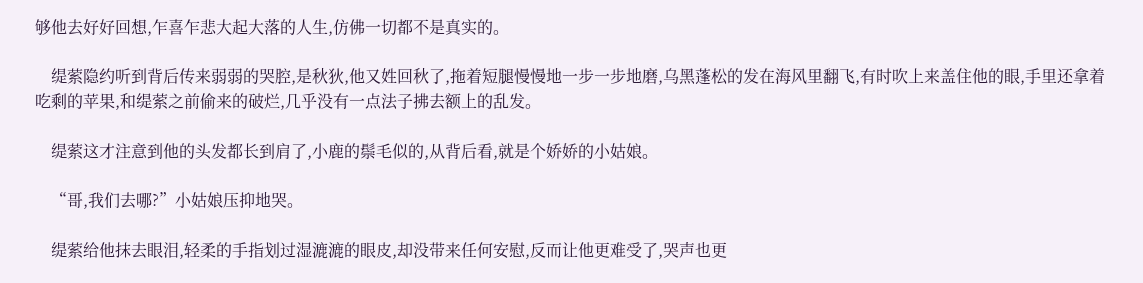够他去好好回想,乍喜乍悲大起大落的人生,仿佛一切都不是真实的。

    缇萦隐约听到背后传来弱弱的哭腔,是秋狄,他又姓回秋了,拖着短腿慢慢地一步一步地磨,乌黑蓬松的发在海风里翻飞,有时吹上来盖住他的眼,手里还拿着吃剩的苹果,和缇萦之前偷来的破烂,几乎没有一点法子拂去额上的乱发。

    缇萦这才注意到他的头发都长到肩了,小鹿的鬃毛似的,从背后看,就是个娇娇的小姑娘。

    “哥,我们去哪?”小姑娘压抑地哭。

    缇萦给他抹去眼泪,轻柔的手指划过湿漉漉的眼皮,却没带来任何安慰,反而让他更难受了,哭声也更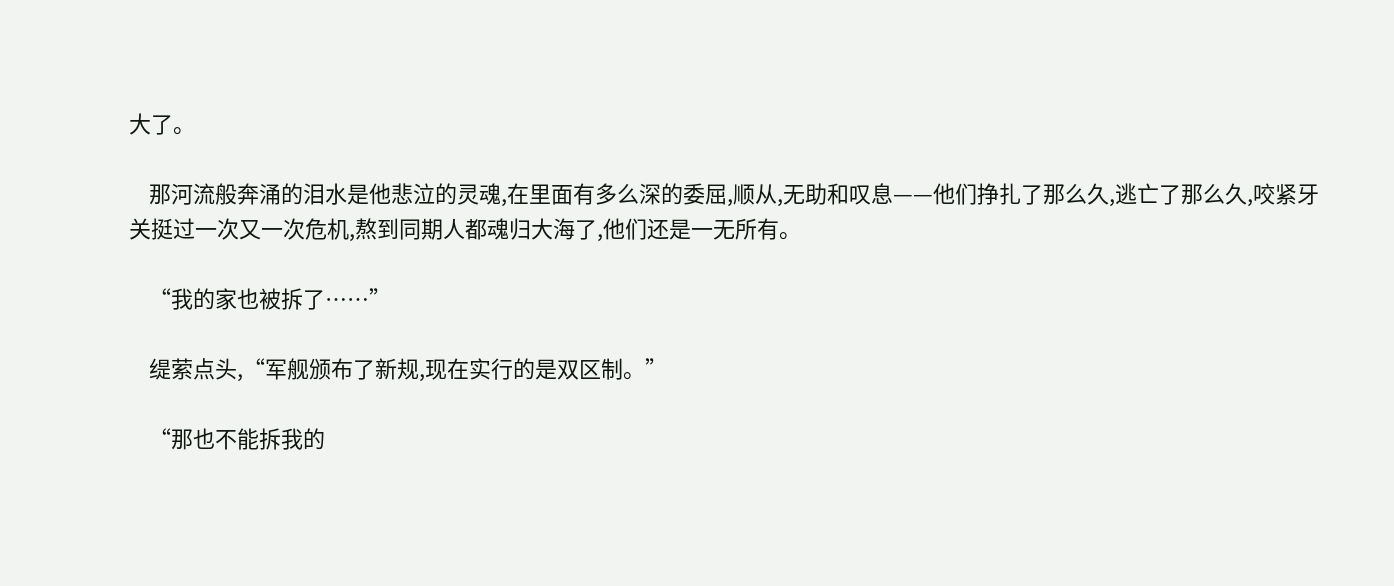大了。

    那河流般奔涌的泪水是他悲泣的灵魂,在里面有多么深的委屈,顺从,无助和叹息——他们挣扎了那么久,逃亡了那么久,咬紧牙关挺过一次又一次危机,熬到同期人都魂归大海了,他们还是一无所有。

    “我的家也被拆了……”

    缇萦点头,“军舰颁布了新规,现在实行的是双区制。”

    “那也不能拆我的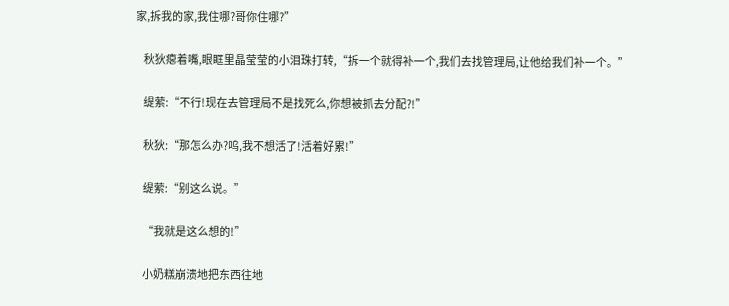家,拆我的家,我住哪?哥你住哪?”

    秋狄瘪着嘴,眼眶里晶莹莹的小泪珠打转,“拆一个就得补一个,我们去找管理局,让他给我们补一个。”

    缇萦:“不行!现在去管理局不是找死么,你想被抓去分配?!”

    秋狄:“那怎么办?呜,我不想活了!活着好累!”

    缇萦:“别这么说。”

    “我就是这么想的!”

    小奶糕崩溃地把东西往地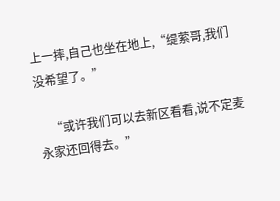上一摔,自己也坐在地上,“缇萦哥,我们没希望了。”

    “或许我们可以去新区看看,说不定麦永家还回得去。”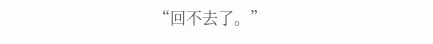“回不去了。”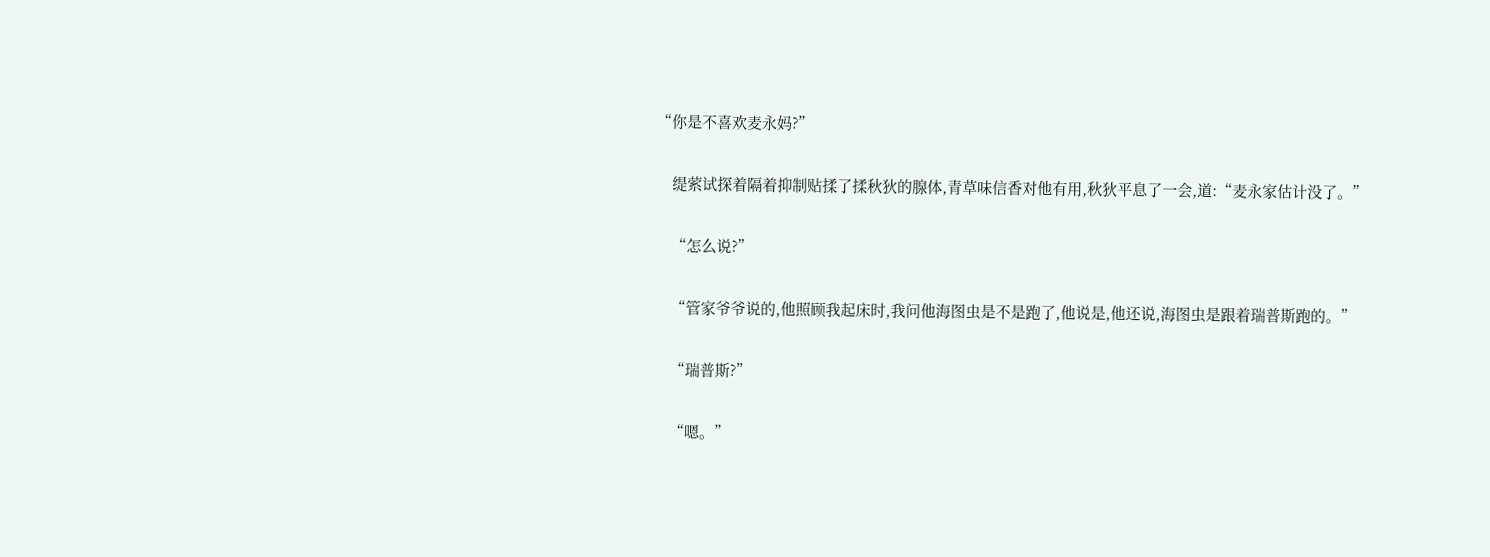“你是不喜欢麦永妈?”

    缇萦试探着隔着抑制贴揉了揉秋狄的腺体,青草味信香对他有用,秋狄平息了一会,道:“麦永家估计没了。”

    “怎么说?”

    “管家爷爷说的,他照顾我起床时,我问他海图虫是不是跑了,他说是,他还说,海图虫是跟着瑞普斯跑的。”

    “瑞普斯?”

    “嗯。”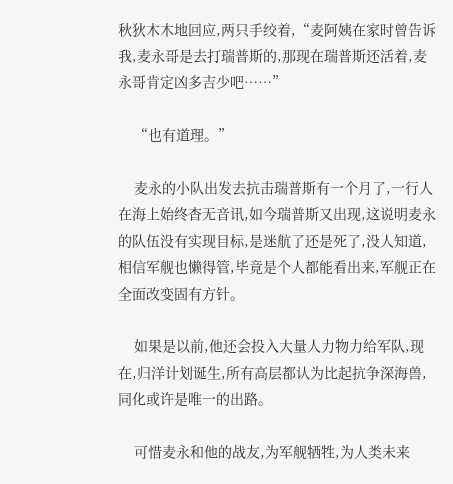秋狄木木地回应,两只手绞着,“麦阿姨在家时曾告诉我,麦永哥是去打瑞普斯的,那现在瑞普斯还活着,麦永哥肯定凶多吉少吧……”

    “也有道理。”

    麦永的小队出发去抗击瑞普斯有一个月了,一行人在海上始终杳无音讯,如今瑞普斯又出现,这说明麦永的队伍没有实现目标,是迷航了还是死了,没人知道,相信军舰也懒得管,毕竟是个人都能看出来,军舰正在全面改变固有方针。

    如果是以前,他还会投入大量人力物力给军队,现在,归洋计划诞生,所有高层都认为比起抗争深海兽,同化或许是唯一的出路。

    可惜麦永和他的战友,为军舰牺牲,为人类未来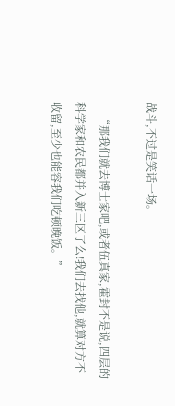战斗,不过是笑话一场。

    “那我们就去博士家吧,或者伍真家,霍封不是说,四层的科学家和农民都并入新三区了么!我们去找他,就算对方不收留,至少也能容我们吃顿晚饭。”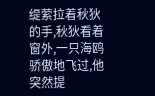缇萦拉着秋狄的手,秋狄看着窗外,一只海鸥骄傲地飞过,他突然提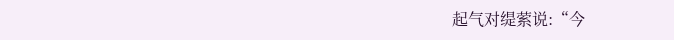起气对缇萦说:“今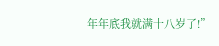年年底我就满十八岁了!”